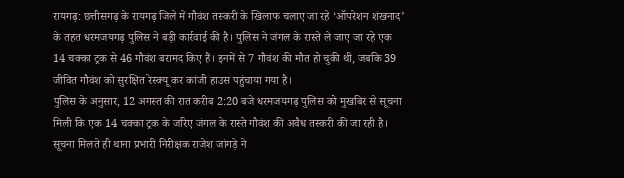रायगढ़: छत्तीसगढ़ के रायगढ़ जिले में गौवंश तस्करी के खिलाफ चलाए जा रहे ‘ऑपरेशन शंखनाद’ के तहत धरमजयगढ़ पुलिस ने बड़ी कार्रवाई की है। पुलिस ने जंगल के रास्ते ले जाए जा रहे एक 14 चक्का ट्रक से 46 गौवंश बरामद किए हैं। इनमें से 7 गौवंश की मौत हो चुकी थी, जबकि 39 जीवित गौवंश को सुरक्षित रेस्क्यू कर कांजी हाउस पहुंचाया गया है।
पुलिस के अनुसार, 12 अगस्त की रात करीब 2:20 बजे धरमजयगढ़ पुलिस को मुखबिर से सूचना मिली कि एक 14 चक्का ट्रक के जरिए जंगल के रास्ते गौवंश की अवैध तस्करी की जा रही है। सूचना मिलते ही थाना प्रभारी निरीक्षक राजेश जांगड़े ने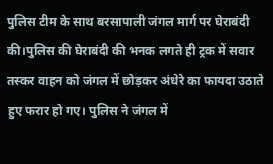पुलिस टीम के साथ बरसापाली जंगल मार्ग पर घेराबंदी की।पुलिस की घेराबंदी की भनक लगते ही ट्रक में सवार तस्कर वाहन को जंगल में छोड़कर अंधेरे का फायदा उठाते हुए फरार हो गए। पुलिस ने जंगल में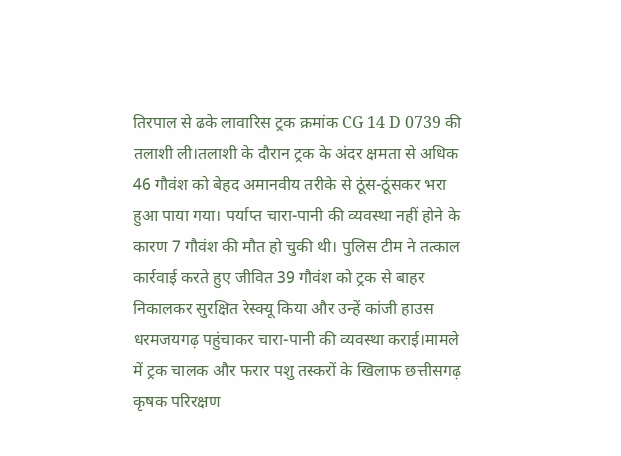तिरपाल से ढके लावारिस ट्रक क्रमांक CG 14 D 0739 की तलाशी ली।तलाशी के दौरान ट्रक के अंदर क्षमता से अधिक 46 गौवंश को बेहद अमानवीय तरीके से ठूंस-ठूंसकर भरा हुआ पाया गया। पर्याप्त चारा-पानी की व्यवस्था नहीं होने के कारण 7 गौवंश की मौत हो चुकी थी। पुलिस टीम ने तत्काल कार्रवाई करते हुए जीवित 39 गौवंश को ट्रक से बाहर निकालकर सुरक्षित रेस्क्यू किया और उन्हें कांजी हाउस धरमजयगढ़ पहुंचाकर चारा-पानी की व्यवस्था कराई।मामले में ट्रक चालक और फरार पशु तस्करों के खिलाफ छत्तीसगढ़ कृषक परिरक्षण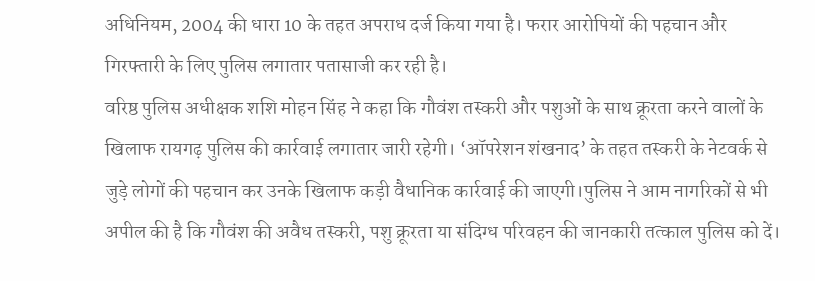अधिनियम, 2004 की धारा 10 के तहत अपराध दर्ज किया गया है। फरार आरोपियों की पहचान और गिरफ्तारी के लिए पुलिस लगातार पतासाजी कर रही है।
वरिष्ठ पुलिस अधीक्षक शशि मोहन सिंह ने कहा कि गौवंश तस्करी और पशुओं के साथ क्रूरता करने वालों के खिलाफ रायगढ़ पुलिस की कार्रवाई लगातार जारी रहेगी। ‘ऑपरेशन शंखनाद’ के तहत तस्करी के नेटवर्क से जुड़े लोगों की पहचान कर उनके खिलाफ कड़ी वैधानिक कार्रवाई की जाएगी।पुलिस ने आम नागरिकों से भी अपील की है कि गौवंश की अवैध तस्करी, पशु क्रूरता या संदिग्ध परिवहन की जानकारी तत्काल पुलिस को दें।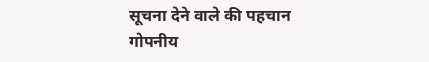सूचना देने वाले की पहचान गोपनीय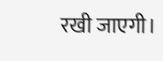रखी जाएगी।